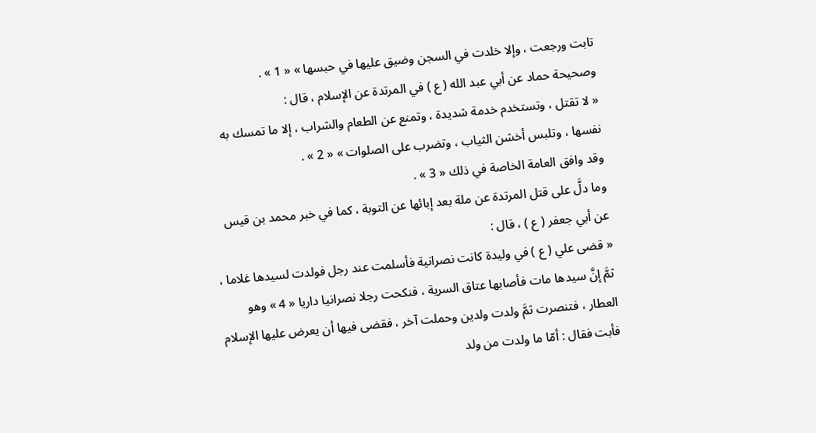تابت ورجعت ، وإلا خلدت في السجن وضيق عليها في حبسها » « 1 » .
وصحيحة حماد عن أبي عبد الله ( ع ) في المرتدة عن الإسلام ، قال :
« لا تقتل ، وتستخدم خدمة شديدة ، وتمنع عن الطعام والشراب ، إلا ما تمسك به نفسها ، وتلبس أخشن الثياب ، وتضرب على الصلوات » « 2 » .
وقد وافق العامة الخاصة في ذلك « 3 » .
وما دلَّ على قتل المرتدة عن ملة بعد إبائها عن التوبة ، كما في خبر محمد بن قيس عن أبي جعفر ( ع ) ، قال :
« قضى علي ( ع ) في وليدة كانت نصرانية فأسلمت عند رجل فولدت لسيدها غلاما ، ثمَّ إنَّ سيدها مات فأصابها عتاق السرية ، فنكحت رجلا نصرانيا داريا « 4 » وهو العطار ، فتنصرت ثمَّ ولدت ولدين وحملت آخر ، فقضى فيها أن يعرض عليها الإسلام فأبت فقال : أمّا ما ولدت من ولد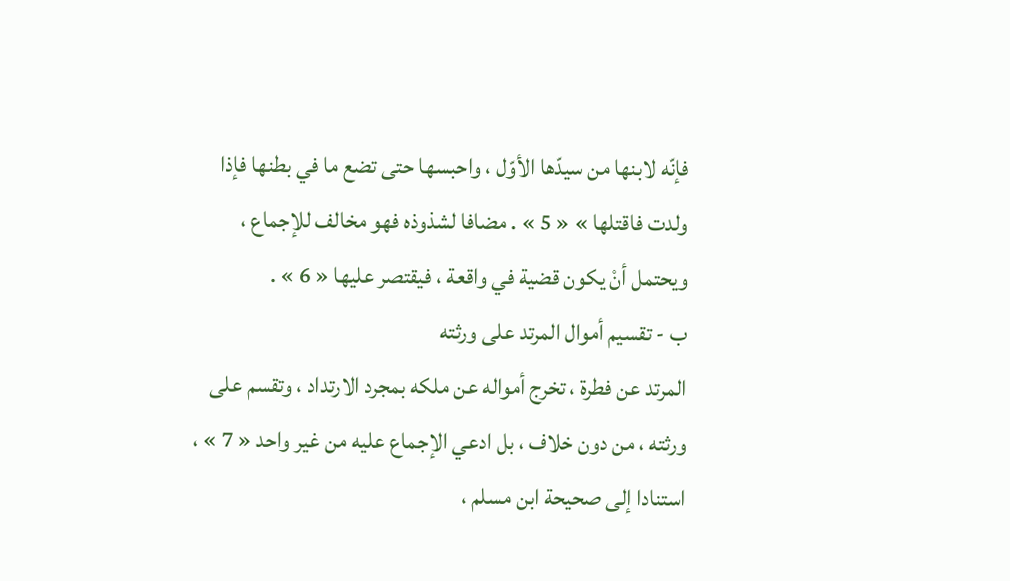فإنّه لابنها من سيدّها الأوّل ، واحبسها حتى تضع ما في بطنها فإذا ولدت فاقتلها » « 5 » . مضافا لشذوذه فهو مخالف للإجماع ، ويحتمل أنْ يكون قضية في واقعة ، فيقتصر عليها « 6 » .
ب - تقسيم أموال المرتد على ورثته
المرتد عن فطرة ، تخرج أمواله عن ملكه بمجرد الارتداد ، وتقسم على ورثته ، من دون خلاف ، بل ادعي الإجماع عليه من غير واحد « 7 » ، استنادا إلى صحيحة ابن مسلم ،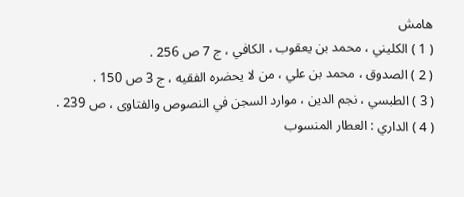هامش
( 1 ) الكليني ، محمد بن يعقوب ، الكافي ، ج 7 ص 256 .
( 2 ) الصدوق ، محمد بن علي ، من لا يحضره الفقيه ، ج 3 ص 150 .
( 3 ) الطبسي ، نجم الدين ، موارد السجن في النصوص والفتاوى ، ص 239 .
( 4 ) الداري : العطار المنسوب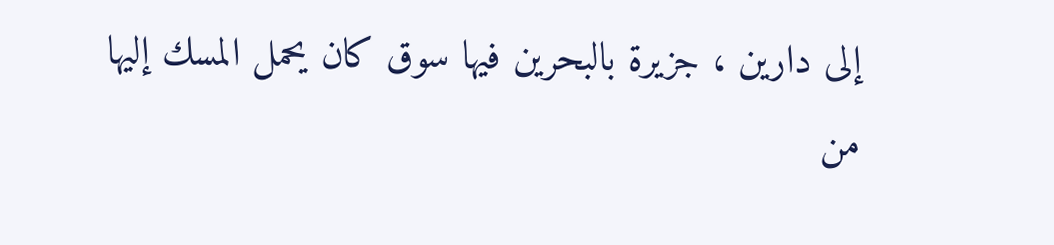إلى دارين ، جزيرة بالبحرين فيها سوق كان يحمل المسك إليها من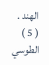الهند .
( 5 ) الطوسي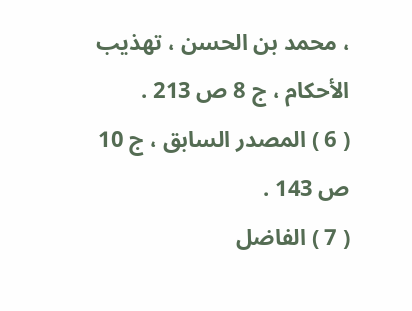، محمد بن الحسن ، تهذيب الأحكام ، ج 8 ص 213 .
( 6 ) المصدر السابق ، ج 10 ص 143 .
( 7 ) الفاضل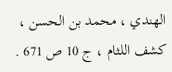الهندي ، محمد بن الحسن ، كشف اللثام ، ج 10 ص 671 .